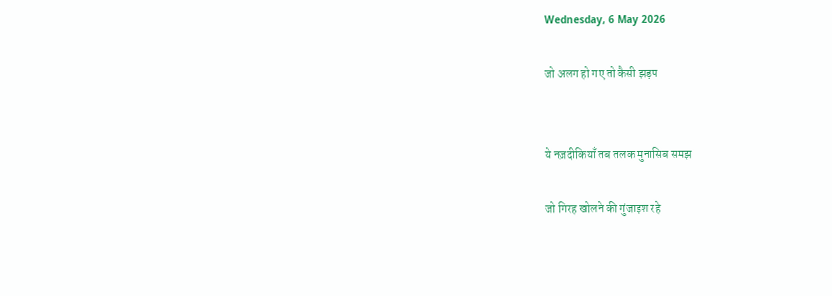Wednesday, 6 May 2026

जो अलग हो गए तो कैसी झड़प


ये नज़दीकियाँ तब तलक मुनासिब समझ

जो गिरह खोलने की गुंजाइश रहे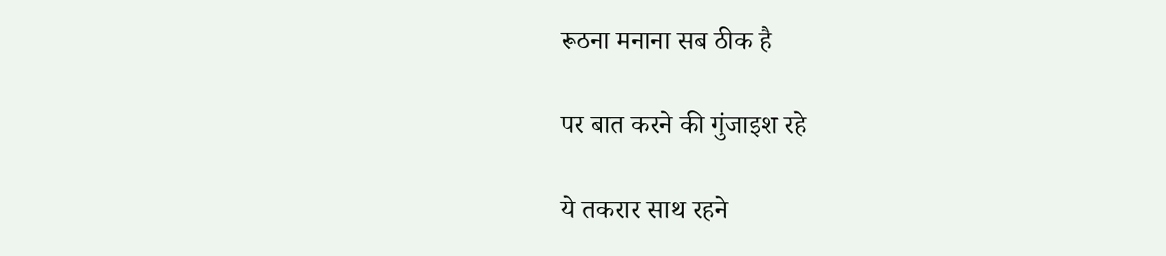रूठना मनाना सब ठीक है

पर बात करने की गुंजाइश रहे

ये तकरार साथ रहने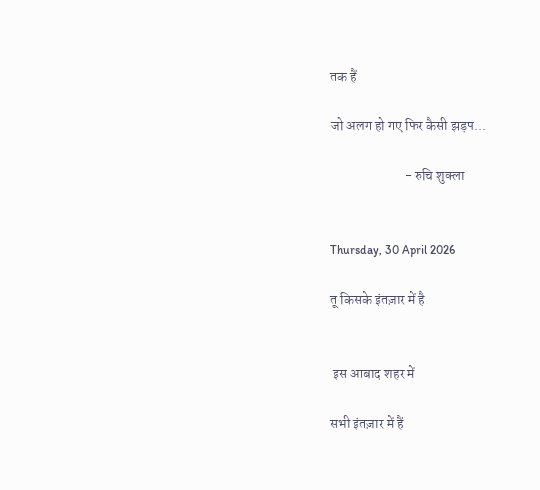तक हैं

जो अलग हो गए फिर कैसी झड़प...

                           - रुचि शुक्ला


Thursday, 30 April 2026

तू किसके इंतज़ार में है


 इस आबाद शहर में

सभी इंतज़ार में हैं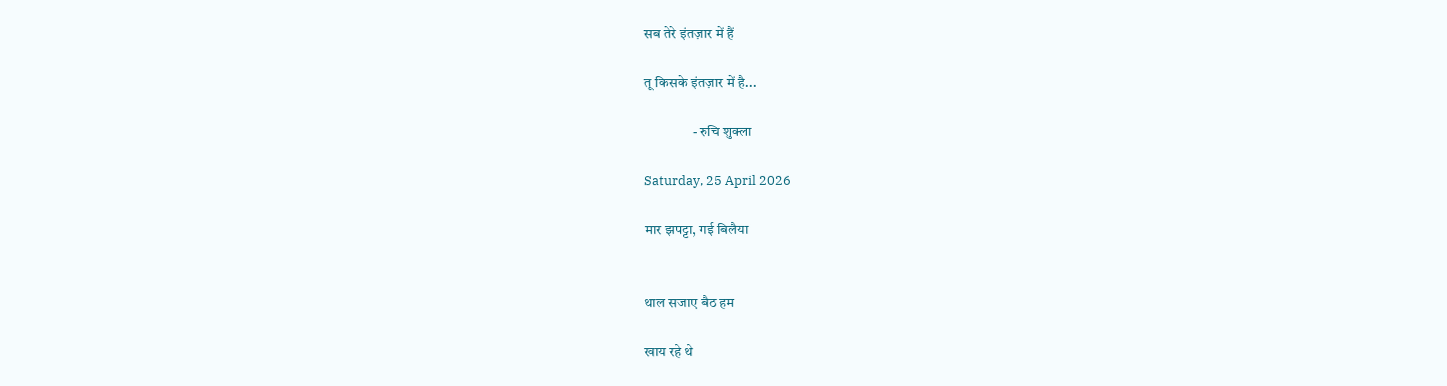सब तेरे इंतज़ार में हैं

तू किसके इंतज़ार में है...

                 - रुचि शुक्ला

Saturday, 25 April 2026

मार झपट्टा, गई बिलैया


थाल सजाए बैठ हम

खाय रहे थे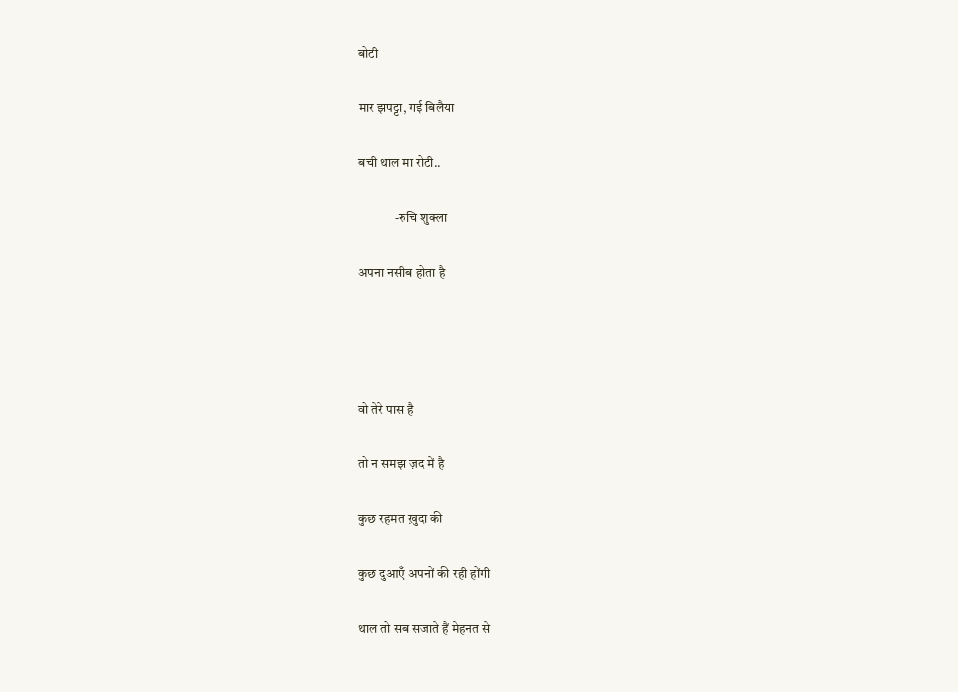बोटी

मार झपट्टा, गई बिलैया

बची थाल मा रोटी..

              -रुचि शुक्ला

अपना नसीब होता है




वो तेरे पास है

तो न समझ ज़द में है

कुछ रहमत ख़ुदा की

कुछ दुआएँ अपनों की रही होंगी

थाल तो सब सजाते हैं मेहनत से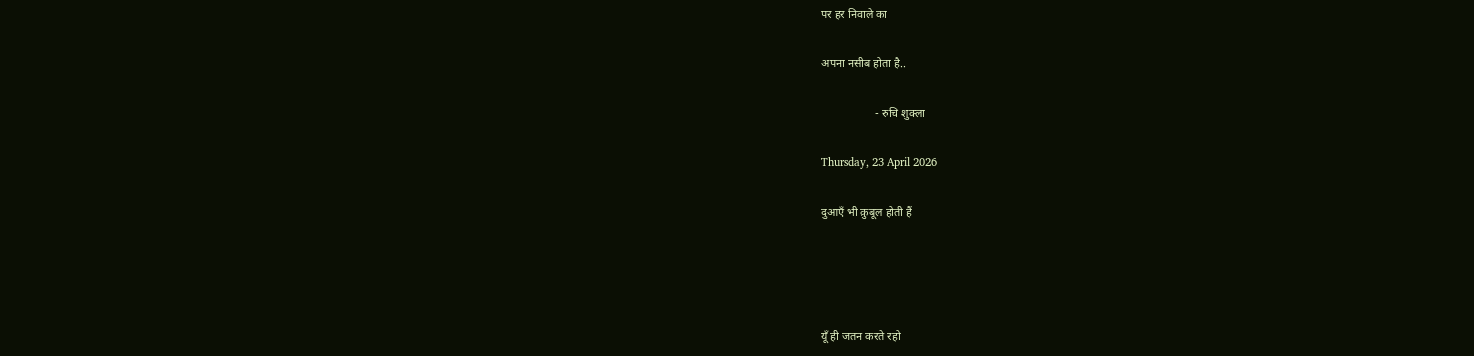पर हर निवाले का

अपना नसीब होता है..

                   - रुचि शुक्ला

Thursday, 23 April 2026

दुआएँ भी क़ुबूल होती हैं




यूँ ही जतन करते रहो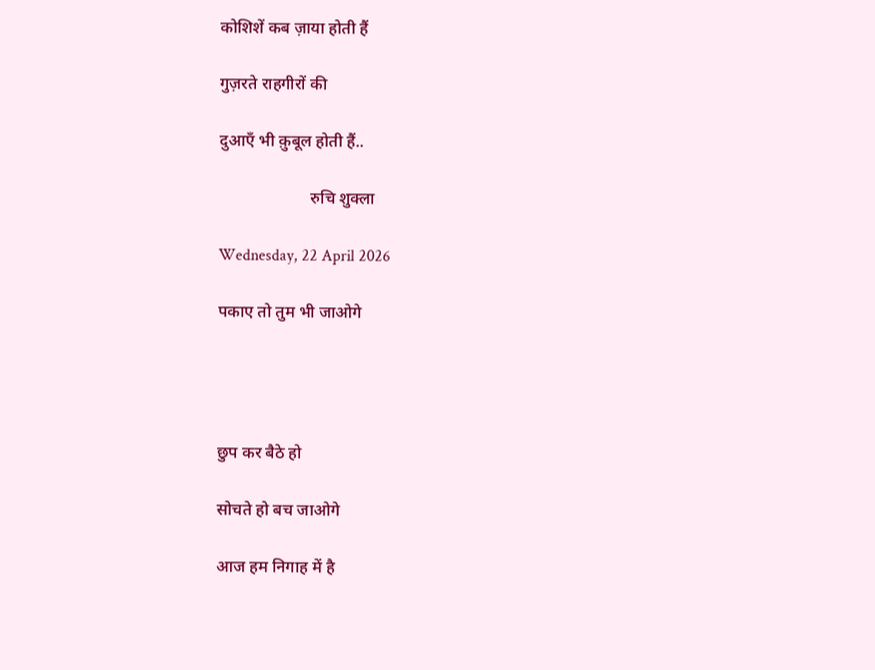कोशिशें कब ज़ाया होती हैं

गुज़रते राहगीरों की

दुआएँ भी क़ुबूल होती हैं..

                      रुचि शुक्ला

Wednesday, 22 April 2026

पकाए तो तुम भी जाओगे




छुप कर बैठे हो

सोचते हो बच जाओगे

आज हम निगाह में है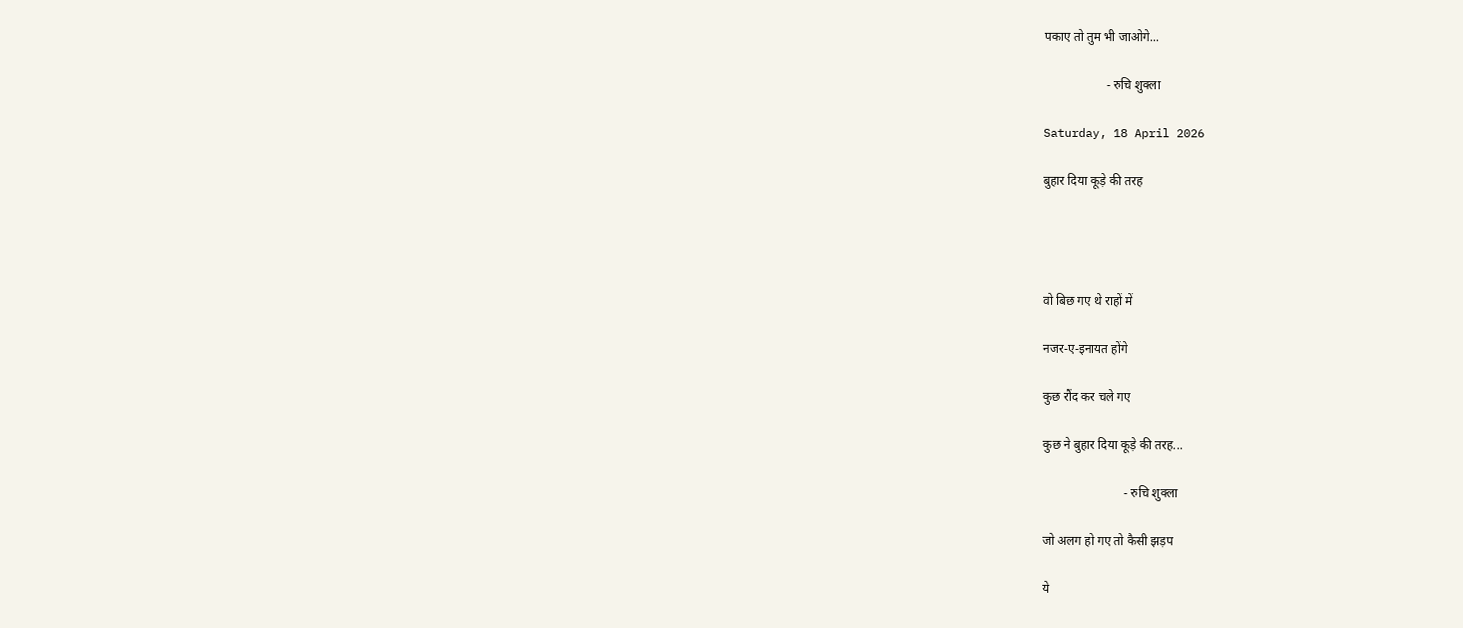पकाए तो तुम भी जाओगे...

                    - रुचि शुक्ला

Saturday, 18 April 2026

बुहार दिया कूड़े की तरह




वो बिछ गए थे राहों में

नजर-ए-इनायत होंगे

कुछ रौंद कर चले गए

कुछ ने बुहार दिया कूड़े की तरह...

                          - रुचि शुक्ला

जो अलग हो गए तो कैसी झड़प

ये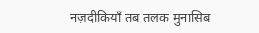नज़दीकियाँ तब तलक मुनासिब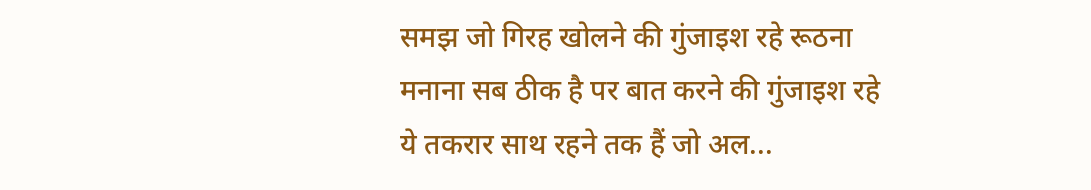समझ जो गिरह खोलने की गुंजाइश रहे रूठना मनाना सब ठीक है पर बात करने की गुंजाइश रहे ये तकरार साथ रहने तक हैं जो अल...